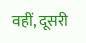वहीं, दूसरी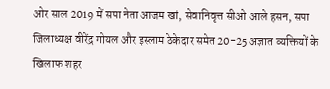ओर साल 2019 में सपा नेता आजम खां, सेवानिवृत्त सीओ आले हसन, सपा जिलाध्यक्ष वीरेंद्र गोयल और इस्लाम ठेकेदार समेत 20-25 अज्ञात व्यक्तियों के खिलाफ शहर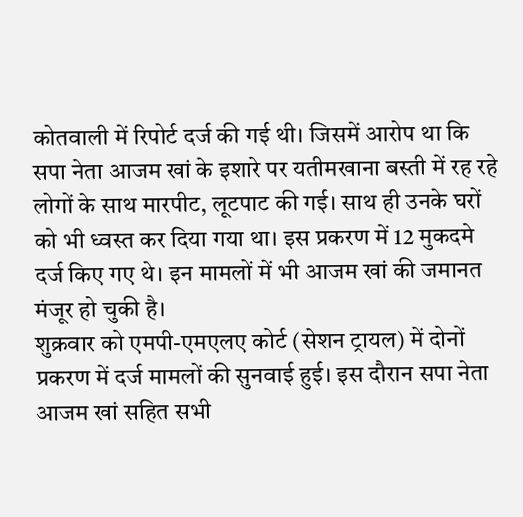कोतवाली में रिपोर्ट दर्ज की गई थी। जिसमें आरोप था कि सपा नेता आजम खां के इशारे पर यतीमखाना बस्ती में रह रहे लोगों के साथ मारपीट, लूटपाट की गई। साथ ही उनके घरों को भी ध्वस्त कर दिया गया था। इस प्रकरण में 12 मुकदमे दर्ज किए गए थे। इन मामलों में भी आजम खां की जमानत मंजूर हो चुकी है।
शुक्रवार को एमपी-एमएलए कोर्ट (सेशन ट्रायल) में दोनों प्रकरण में दर्ज मामलों की सुनवाई हुई। इस दौरान सपा नेता आजम खां सहित सभी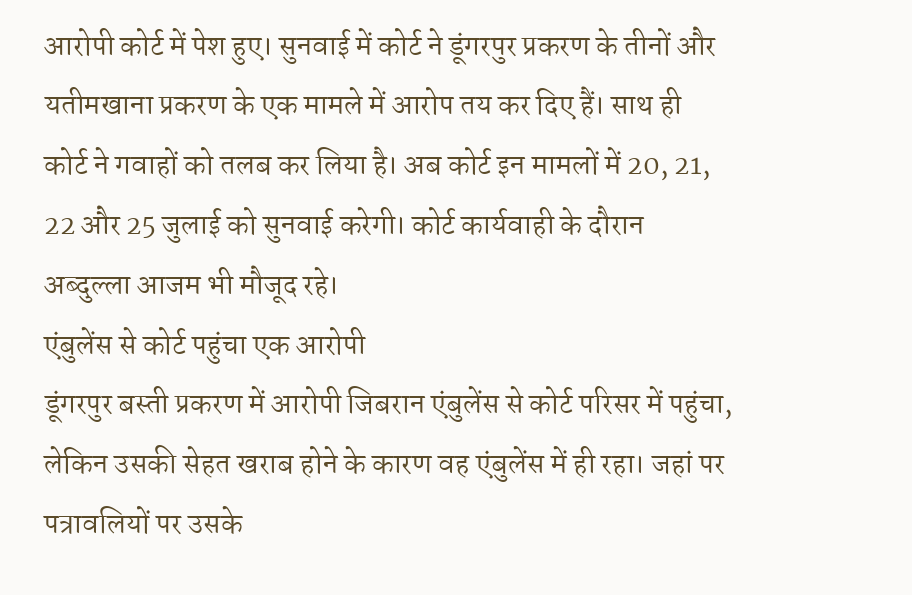आरोपी कोर्ट में पेश हुए। सुनवाई में कोर्ट ने डूंगरपुर प्रकरण के तीनों और यतीमखाना प्रकरण के एक मामले में आरोप तय कर दिए हैं। साथ ही कोर्ट ने गवाहों को तलब कर लिया है। अब कोर्ट इन मामलों में 20, 21, 22 और 25 जुलाई को सुनवाई करेगी। कोर्ट कार्यवाही के दौरान अब्दुल्ला आजम भी मौजूद रहे।
एंबुलेंस से कोर्ट पहुंचा एक आरोपी
डूंगरपुर बस्ती प्रकरण में आरोपी जिबरान एंबुलेंस से कोर्ट परिसर में पहुंचा, लेकिन उसकी सेहत खराब होने के कारण वह एंबुलेंस में ही रहा। जहां पर पत्रावलियों पर उसके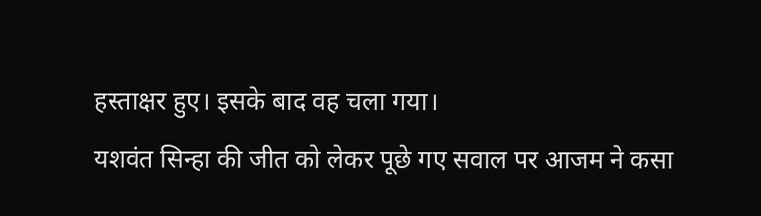हस्ताक्षर हुए। इसके बाद वह चला गया।
यशवंत सिन्हा की जीत को लेकर पूछे गए सवाल पर आजम ने कसा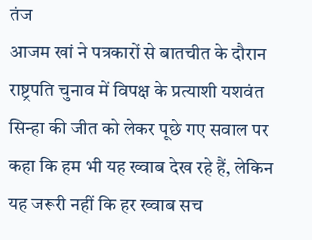तंज
आजम खां ने पत्रकारों से बातचीत के दौरान राष्ट्रपति चुनाव में विपक्ष के प्रत्याशी यशवंत सिन्हा की जीत को लेकर पूछे गए सवाल पर कहा कि हम भी यह ख्वाब देख रहे हैं, लेकिन यह जरूरी नहीं कि हर ख्वाब सच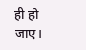ही हो जाए।